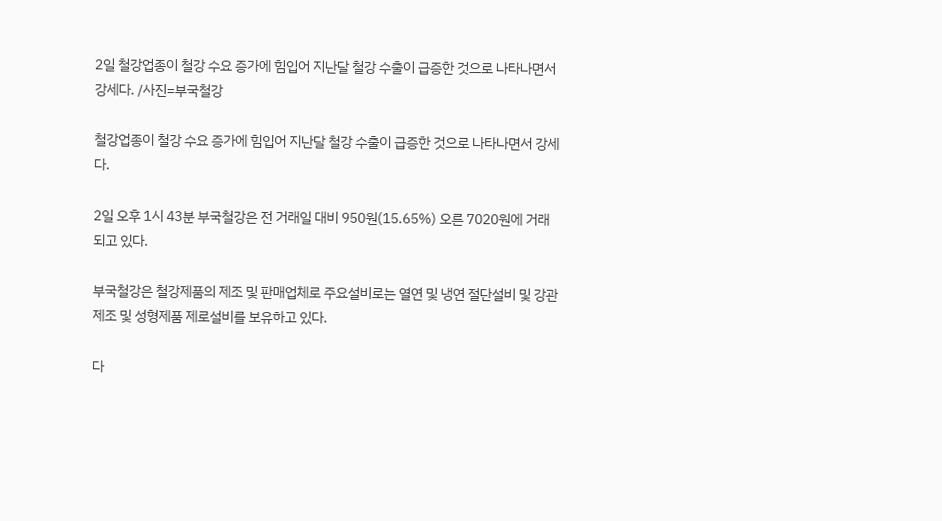2일 철강업종이 철강 수요 증가에 힘입어 지난달 철강 수출이 급증한 것으로 나타나면서 강세다. /사진=부국철강

철강업종이 철강 수요 증가에 힘입어 지난달 철강 수출이 급증한 것으로 나타나면서 강세다.

2일 오후 1시 43분 부국철강은 전 거래일 대비 950원(15.65%) 오른 7020원에 거래되고 있다.

부국철강은 철강제품의 제조 및 판매업체로 주요설비로는 열연 및 냉연 절단설비 및 강관제조 및 성형제품 제로설비를 보유하고 있다.

다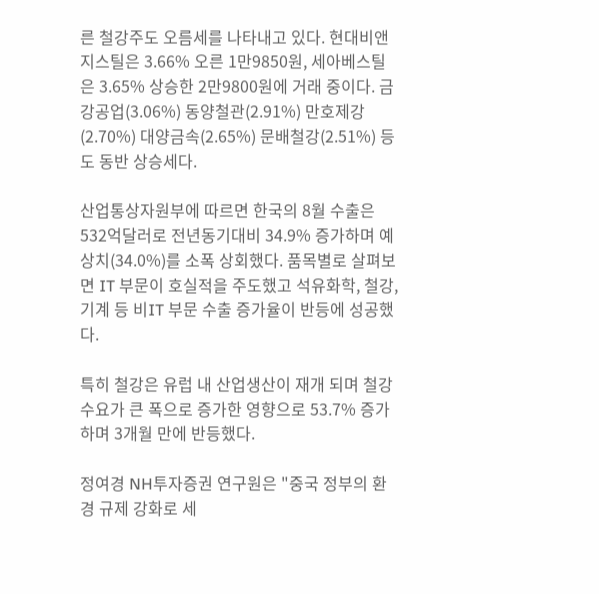른 철강주도 오름세를 나타내고 있다. 현대비앤지스틸은 3.66% 오른 1만9850원, 세아베스틸은 3.65% 상승한 2만9800원에 거래 중이다. 금강공업(3.06%) 동양철관(2.91%) 만호제강(2.70%) 대양금속(2.65%) 문배철강(2.51%) 등도 동반 상승세다.

산업통상자원부에 따르면 한국의 8월 수출은 532억달러로 전년동기대비 34.9% 증가하며 예상치(34.0%)를 소폭 상회했다. 품목별로 살펴보면 IT 부문이 호실적을 주도했고 석유화학, 철강, 기계 등 비IT 부문 수출 증가율이 반등에 성공했다.

특히 철강은 유럽 내 산업생산이 재개 되며 철강 수요가 큰 폭으로 증가한 영향으로 53.7% 증가하며 3개월 만에 반등했다.

정여경 NH투자증권 연구원은 "중국 정부의 환경 규제 강화로 세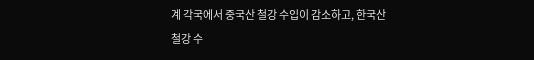계 각국에서 중국산 철강 수입이 감소하고, 한국산 철강 수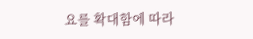요를 확대함에 따라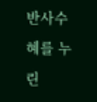반사수혜를 누린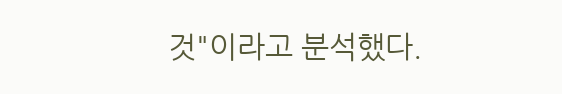것"이라고 분석했다.